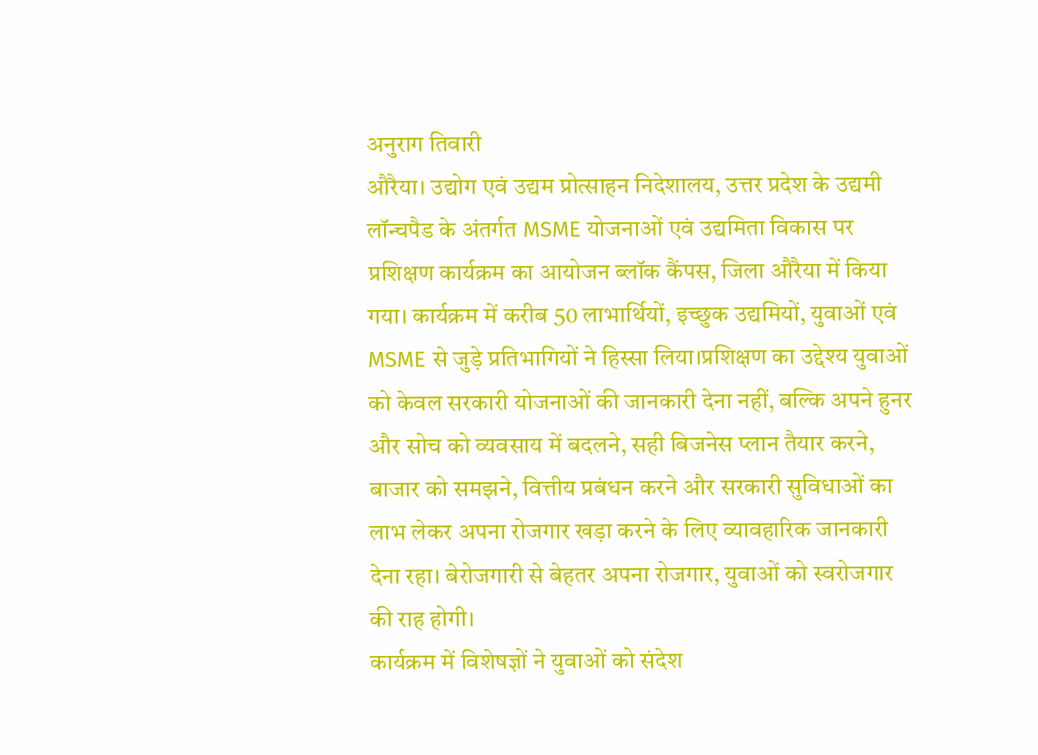अनुराग तिवारी
औरैया। उद्योग एवं उद्यम प्रोत्साहन निदेशालय, उत्तर प्रदेश के उद्यमी लॉन्चपैड के अंतर्गत MSME योजनाओं एवं उद्यमिता विकास पर प्रशिक्षण कार्यक्रम का आयोजन ब्लॉक कैंपस, जिला औरैया में किया गया। कार्यक्रम में करीब 50 लाभार्थियों, इच्छुक उद्यमियों, युवाओं एवं MSME से जुड़े प्रतिभागियों ने हिस्सा लिया।प्रशिक्षण का उद्देश्य युवाओं को केवल सरकारी योजनाओं की जानकारी देना नहीं, बल्कि अपने हुनर और सोच को व्यवसाय में बदलने, सही बिजनेस प्लान तैयार करने, बाजार को समझने, वित्तीय प्रबंधन करने और सरकारी सुविधाओं का लाभ लेकर अपना रोजगार खड़ा करने के लिए व्यावहारिक जानकारी देना रहा। बेरोजगारी से बेहतर अपना रोजगार, युवाओं को स्वरोजगार की राह होगी।
कार्यक्रम में विशेषज्ञों ने युवाओं को संदेश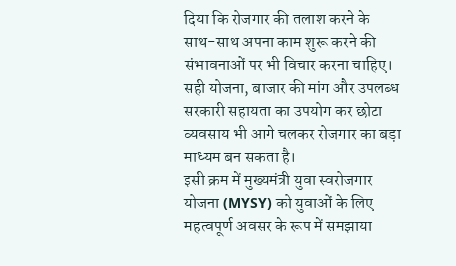दिया कि रोजगार की तलाश करने के साथ-साथ अपना काम शुरू करने की संभावनाओं पर भी विचार करना चाहिए। सही योजना, बाजार की मांग और उपलब्ध सरकारी सहायता का उपयोग कर छोटा व्यवसाय भी आगे चलकर रोजगार का बड़ा माध्यम बन सकता है।
इसी क्रम में मुख्यमंत्री युवा स्वरोजगार योजना (MYSY) को युवाओं के लिए महत्वपूर्ण अवसर के रूप में समझाया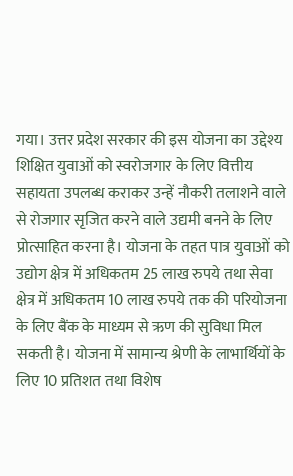गया। उत्तर प्रदेश सरकार की इस योजना का उद्देश्य शिक्षित युवाओं को स्वरोजगार के लिए वित्तीय सहायता उपलब्ध कराकर उन्हें नौकरी तलाशने वाले से रोजगार सृजित करने वाले उद्यमी बनने के लिए प्रोत्साहित करना है। योजना के तहत पात्र युवाओं को उद्योग क्षेत्र में अधिकतम 25 लाख रुपये तथा सेवा क्षेत्र में अधिकतम 10 लाख रुपये तक की परियोजना के लिए बैंक के माध्यम से ऋण की सुविधा मिल सकती है। योजना में सामान्य श्रेणी के लाभार्थियों के लिए 10 प्रतिशत तथा विशेष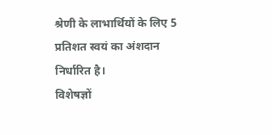श्रेणी के लाभार्थियों के लिए 5 प्रतिशत स्वयं का अंशदान निर्धारित है।
विशेषज्ञों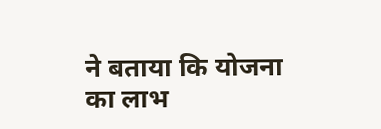ने बताया कि योजना का लाभ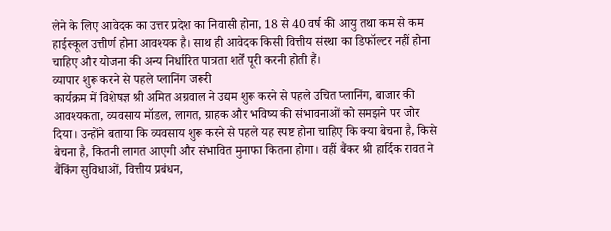लेने के लिए आवेदक का उत्तर प्रदेश का निवासी होना, 18 से 40 वर्ष की आयु तथा कम से कम हाईस्कूल उत्तीर्ण होना आवश्यक है। साथ ही आवेदक किसी वित्तीय संस्था का डिफॉल्टर नहीं होना चाहिए और योजना की अन्य निर्धारित पात्रता शर्तें पूरी करनी होती हैं।
व्यापार शुरू करने से पहले प्लानिंग जरूरी
कार्यक्रम में विशेषज्ञ श्री अमित अग्रवाल ने उद्यम शुरू करने से पहले उचित प्लानिंग, बाजार की आवश्यकता, व्यवसाय मॉडल, लागत, ग्राहक और भविष्य की संभावनाओं को समझने पर जोर दिया। उन्होंने बताया कि व्यवसाय शुरू करने से पहले यह स्पष्ट होना चाहिए कि क्या बेचना है, किसे बेचना है, कितनी लागत आएगी और संभावित मुनाफा कितना होगा। वहीं बैंकर श्री हार्दिक रावत ने बैंकिंग सुविधाओं, वित्तीय प्रबंधन,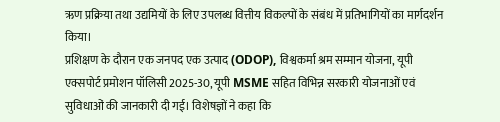ऋण प्रक्रिया तथा उद्यमियों के लिए उपलब्ध वित्तीय विकल्पों के संबंध में प्रतिभागियों का मार्गदर्शन किया।
प्रशिक्षण के दौरान एक जनपद एक उत्पाद (ODOP), विश्वकर्मा श्रम सम्मान योजना, यूपी एक्सपोर्ट प्रमोशन पॉलिसी 2025-30, यूपी MSME सहित विभिन्न सरकारी योजनाओं एवं सुविधाओं की जानकारी दी गई। विशेषज्ञों ने कहा कि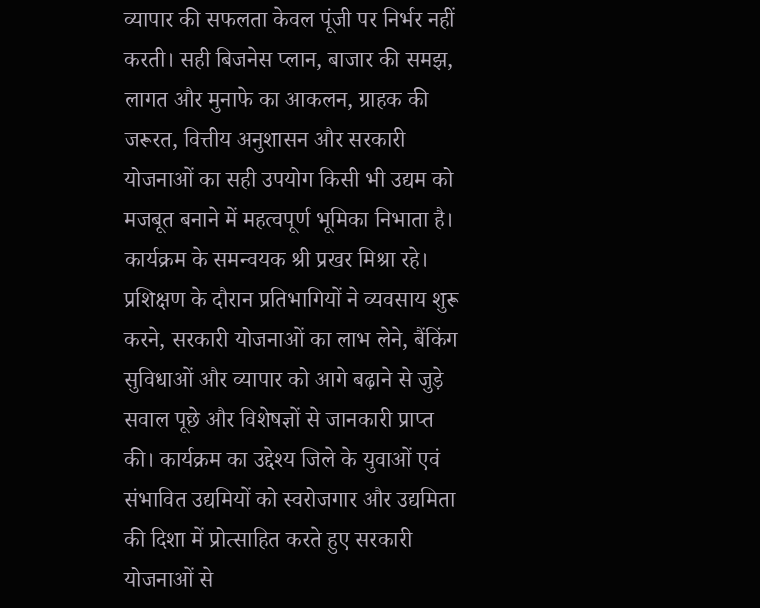व्यापार की सफलता केवल पूंजी पर निर्भर नहीं करती। सही बिजनेस प्लान, बाजार की समझ, लागत और मुनाफे का आकलन, ग्राहक की जरूरत, वित्तीय अनुशासन और सरकारी योजनाओं का सही उपयोग किसी भी उद्यम को मजबूत बनाने में महत्वपूर्ण भूमिका निभाता है।
कार्यक्रम के समन्वयक श्री प्रखर मिश्रा रहे। प्रशिक्षण के दौरान प्रतिभागियों ने व्यवसाय शुरू करने, सरकारी योजनाओं का लाभ लेने, बैंकिंग सुविधाओं और व्यापार को आगे बढ़ाने से जुड़े सवाल पूछे और विशेषज्ञों से जानकारी प्राप्त की। कार्यक्रम का उद्देश्य जिले के युवाओं एवं संभावित उद्यमियों को स्वरोजगार और उद्यमिता की दिशा में प्रोत्साहित करते हुए सरकारी योजनाओं से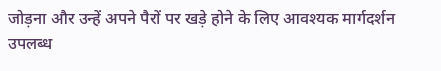जोड़ना और उन्हें अपने पैरों पर खड़े होने के लिए आवश्यक मार्गदर्शन उपलब्ध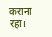कराना रहा।